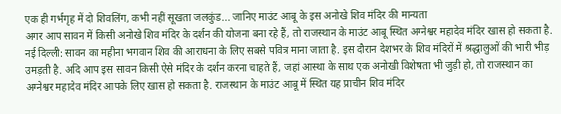एक ही गर्भगृह में दो शिवलिंग, कभी नहीं सूखता जलकुंड... जानिए माउंट आबू के इस अनोखे शिव मंदिर की मान्यता
अगर आप सावन में किसी अनोखे शिव मंदिर के दर्शन की योजना बना रहे हैं, तो राजस्थान के माउंट आबू स्थित अग्नेश्वर महादेव मंदिर खास हो सकता है.
नई दिल्ली: सावन का महीना भगवान शिव की आराधना के लिए सबसे पवित्र माना जाता है. इस दौरान देशभर के शिव मंदिरों में श्रद्धालुओं की भारी भीड़ उमड़ती है. अदि आप इस सावन किसी ऐसे मंदिर के दर्शन करना चाहते हैं, जहां आस्था के साथ एक अनोखी विशेषता भी जुड़ी हो, तो राजस्थान का अग्नेश्वर महादेव मंदिर आपके लिए खास हो सकता है. राजस्थान के माउंट आबू में स्थित यह प्राचीन शिव मंदिर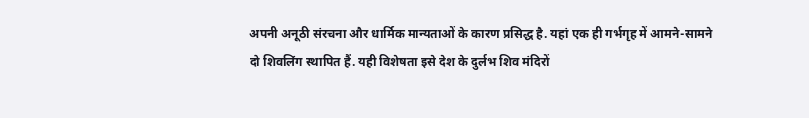अपनी अनूठी संरचना और धार्मिक मान्यताओं के कारण प्रसिद्ध है. यहां एक ही गर्भगृह में आमने-सामने दो शिवलिंग स्थापित हैं. यही विशेषता इसे देश के दुर्लभ शिव मंदिरों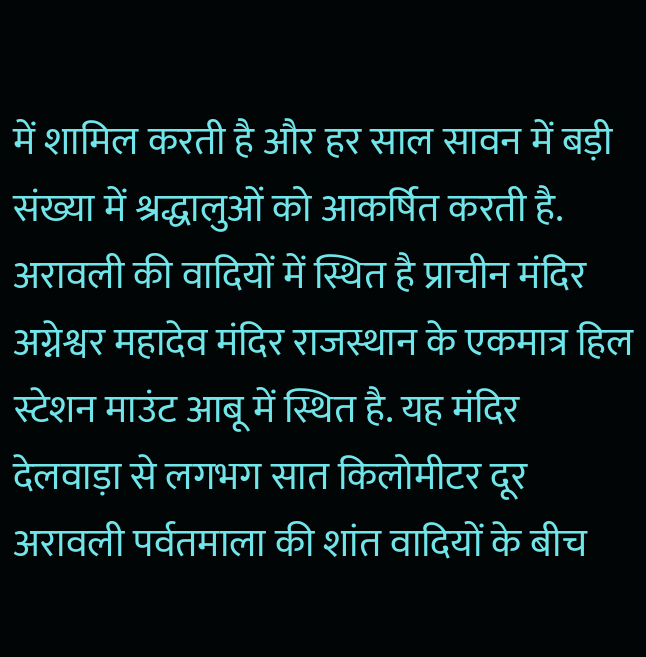में शामिल करती है और हर साल सावन में बड़ी संख्या में श्रद्धालुओं को आकर्षित करती है.
अरावली की वादियों में स्थित है प्राचीन मंदिर
अग्नेश्वर महादेव मंदिर राजस्थान के एकमात्र हिल स्टेशन माउंट आबू में स्थित है. यह मंदिर देलवाड़ा से लगभग सात किलोमीटर दूर अरावली पर्वतमाला की शांत वादियों के बीच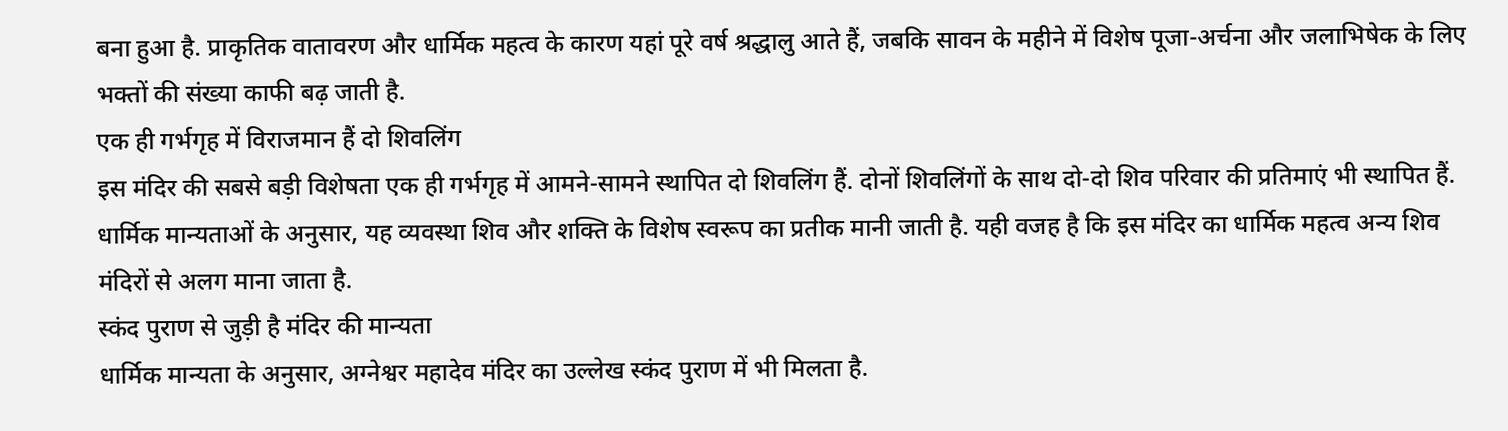बना हुआ है. प्राकृतिक वातावरण और धार्मिक महत्व के कारण यहां पूरे वर्ष श्रद्धालु आते हैं, जबकि सावन के महीने में विशेष पूजा-अर्चना और जलाभिषेक के लिए भक्तों की संख्या काफी बढ़ जाती है.
एक ही गर्भगृह में विराजमान हैं दो शिवलिंग
इस मंदिर की सबसे बड़ी विशेषता एक ही गर्भगृह में आमने-सामने स्थापित दो शिवलिंग हैं. दोनों शिवलिंगों के साथ दो-दो शिव परिवार की प्रतिमाएं भी स्थापित हैं. धार्मिक मान्यताओं के अनुसार, यह व्यवस्था शिव और शक्ति के विशेष स्वरूप का प्रतीक मानी जाती है. यही वजह है कि इस मंदिर का धार्मिक महत्व अन्य शिव मंदिरों से अलग माना जाता है.
स्कंद पुराण से जुड़ी है मंदिर की मान्यता
धार्मिक मान्यता के अनुसार, अग्नेश्वर महादेव मंदिर का उल्लेख स्कंद पुराण में भी मिलता है.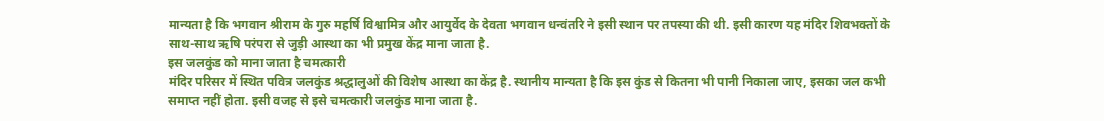मान्यता है कि भगवान श्रीराम के गुरु महर्षि विश्वामित्र और आयुर्वेद के देवता भगवान धन्वंतरि ने इसी स्थान पर तपस्या की थी. इसी कारण यह मंदिर शिवभक्तों के साथ-साथ ऋषि परंपरा से जुड़ी आस्था का भी प्रमुख केंद्र माना जाता है.
इस जलकुंड को माना जाता है चमत्कारी
मंदिर परिसर में स्थित पवित्र जलकुंड श्रद्धालुओं की विशेष आस्था का केंद्र है. स्थानीय मान्यता है कि इस कुंड से कितना भी पानी निकाला जाए, इसका जल कभी समाप्त नहीं होता. इसी वजह से इसे चमत्कारी जलकुंड माना जाता है.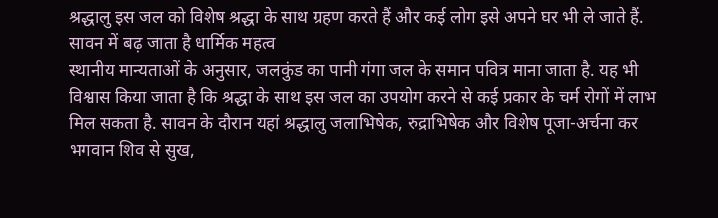श्रद्धालु इस जल को विशेष श्रद्धा के साथ ग्रहण करते हैं और कई लोग इसे अपने घर भी ले जाते हैं.
सावन में बढ़ जाता है धार्मिक महत्व
स्थानीय मान्यताओं के अनुसार, जलकुंड का पानी गंगा जल के समान पवित्र माना जाता है. यह भी विश्वास किया जाता है कि श्रद्धा के साथ इस जल का उपयोग करने से कई प्रकार के चर्म रोगों में लाभ मिल सकता है. सावन के दौरान यहां श्रद्धालु जलाभिषेक, रुद्राभिषेक और विशेष पूजा-अर्चना कर भगवान शिव से सुख,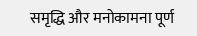समृद्धि और मनोकामना पूर्ण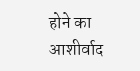होने का आशीर्वाद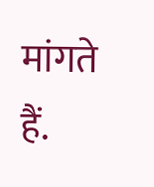मांगते हैं.